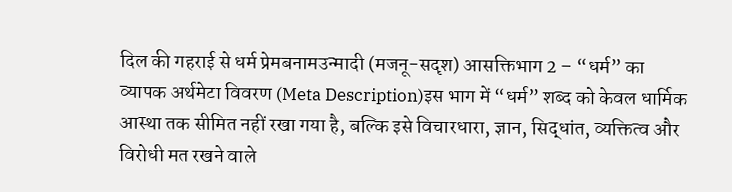दिल की गहराई से धर्म प्रेमबनामउन्मादी (मजनू-सदृश) आसक्तिभाग 2 – “धर्म” का व्यापक अर्थमेटा विवरण (Meta Description)इस भाग में “धर्म” शब्द को केवल धार्मिक आस्था तक सीमित नहीं रखा गया है, बल्कि इसे विचारधारा, ज्ञान, सिद्धांत, व्यक्तित्व और विरोधी मत रखने वाले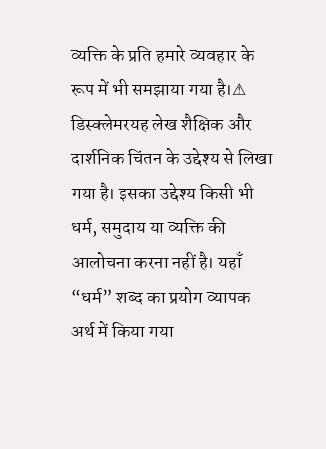व्यक्ति के प्रति हमारे व्यवहार के रूप में भी समझाया गया है।⚠ डिस्क्लेमरयह लेख शैक्षिक और दार्शनिक चिंतन के उद्देश्य से लिखा गया है। इसका उद्देश्य किसी भी धर्म, समुदाय या व्यक्ति की आलोचना करना नहीं है। यहाँ “धर्म” शब्द का प्रयोग व्यापक अर्थ में किया गया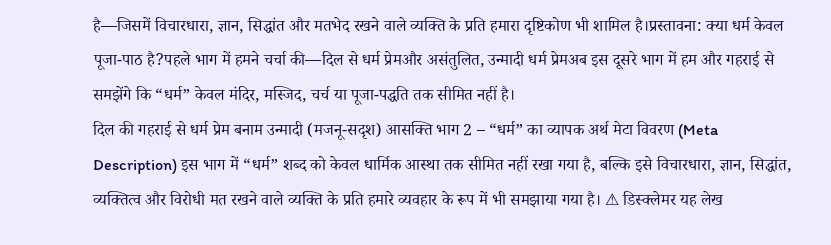है—जिसमें विचारधारा, ज्ञान, सिद्धांत और मतभेद रखने वाले व्यक्ति के प्रति हमारा दृष्टिकोण भी शामिल है।प्रस्तावना: क्या धर्म केवल पूजा-पाठ है?पहले भाग में हमने चर्चा की—दिल से धर्म प्रेमऔर असंतुलित, उन्मादी धर्म प्रेमअब इस दूसरे भाग में हम और गहराई से समझेंगे कि “धर्म” केवल मंदिर, मस्जिद, चर्च या पूजा-पद्धति तक सीमित नहीं है।
दिल की गहराई से धर्म प्रेम बनाम उन्मादी (मजनू-सदृश) आसक्ति भाग 2 – “धर्म” का व्यापक अर्थ मेटा विवरण (Meta Description) इस भाग में “धर्म” शब्द को केवल धार्मिक आस्था तक सीमित नहीं रखा गया है, बल्कि इसे विचारधारा, ज्ञान, सिद्धांत, व्यक्तित्व और विरोधी मत रखने वाले व्यक्ति के प्रति हमारे व्यवहार के रूप में भी समझाया गया है। ⚠ डिस्क्लेमर यह लेख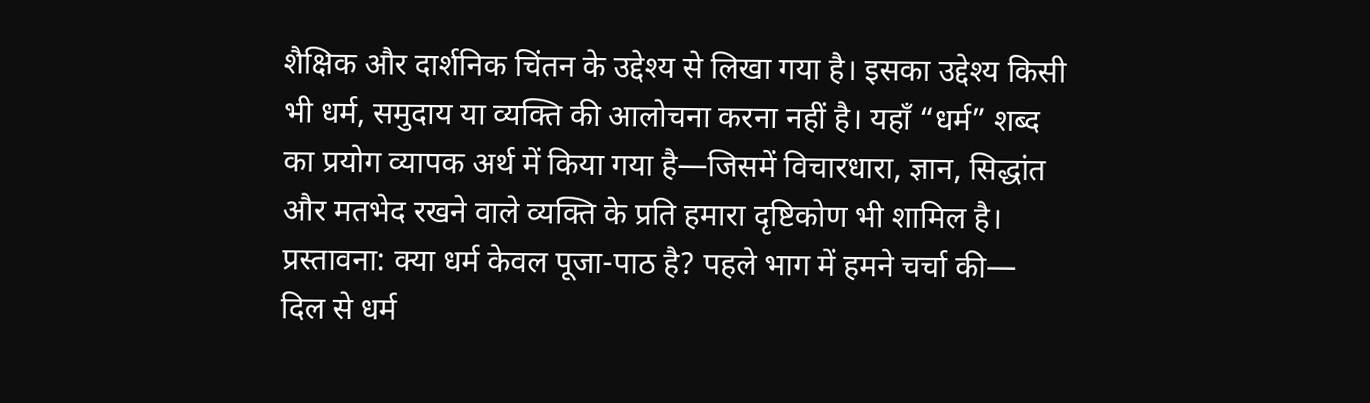शैक्षिक और दार्शनिक चिंतन के उद्देश्य से लिखा गया है। इसका उद्देश्य किसी भी धर्म, समुदाय या व्यक्ति की आलोचना करना नहीं है। यहाँ “धर्म” शब्द का प्रयोग व्यापक अर्थ में किया गया है—जिसमें विचारधारा, ज्ञान, सिद्धांत और मतभेद रखने वाले व्यक्ति के प्रति हमारा दृष्टिकोण भी शामिल है। प्रस्तावना: क्या धर्म केवल पूजा-पाठ है? पहले भाग में हमने चर्चा की— दिल से धर्म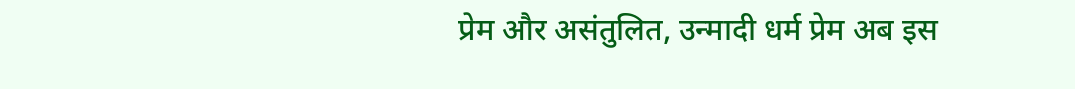प्रेम और असंतुलित, उन्मादी धर्म प्रेम अब इस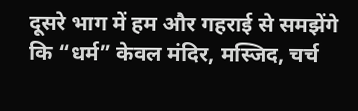दूसरे भाग में हम और गहराई से समझेंगे कि “धर्म” केवल मंदिर, मस्जिद, चर्च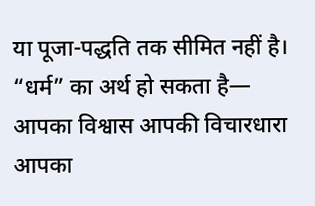या पूजा-पद्धति तक सीमित नहीं है। “धर्म” का अर्थ हो सकता है— आपका विश्वास आपकी विचारधारा आपका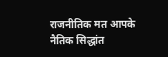राजनीतिक मत आपके नैतिक सिद्धांत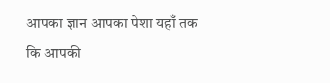आपका ज्ञान आपका पेशा यहाँ तक कि आपकी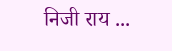निजी राय ...